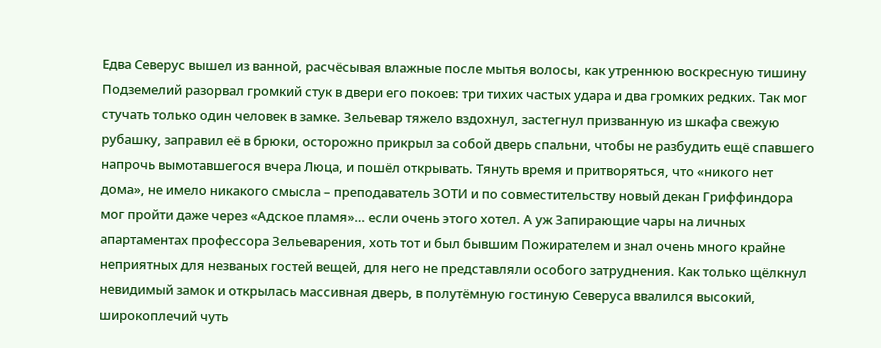Едва Северус вышел из ванной, расчёсывая влажные после мытья волосы, как утреннюю воскресную тишину Подземелий разорвал громкий стук в двери его покоев: три тихих частых удара и два громких редких. Так мог стучать только один человек в замке. Зельевар тяжело вздохнул, застегнул призванную из шкафа свежую рубашку, заправил её в брюки, осторожно прикрыл за собой дверь спальни, чтобы не разбудить ещё спавшего напрочь вымотавшегося вчера Люца, и пошёл открывать. Тянуть время и притворяться, что «никого нет дома», не имело никакого смысла – преподаватель ЗОТИ и по совместительству новый декан Гриффиндора мог пройти даже через «Адское пламя»… если очень этого хотел. А уж Запирающие чары на личных апартаментах профессора Зельеварения, хоть тот и был бывшим Пожирателем и знал очень много крайне неприятных для незваных гостей вещей, для него не представляли особого затруднения. Как только щёлкнул невидимый замок и открылась массивная дверь, в полутёмную гостиную Северуса ввалился высокий, широкоплечий чуть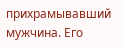прихрамывавший мужчина. Его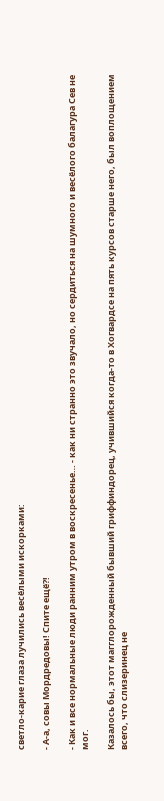светло-карие глаза лучились весёлыми искорками:

- А-а, совы Мордредовы! Спите ещё?!

- Как и все нормальные люди ранним утром в воскресенье… - как ни странно это звучало, но сердиться на шумного и весёлого балагура Сев не мог.

Казалось бы, этот магглорожденный бывший гриффиндорец, учившийся когда-то в Хогвардсе на пять курсов старше него, был воплощением всего, что слизеринец не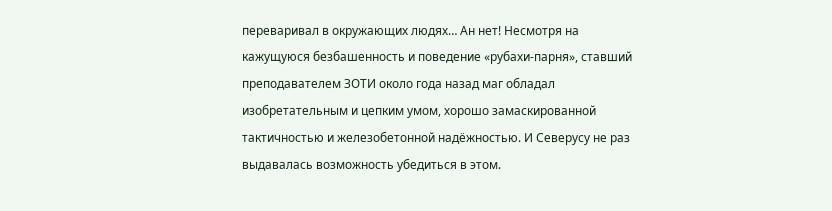переваривал в окружающих людях… Ан нет! Несмотря на кажущуюся безбашенность и поведение «рубахи-парня», ставший преподавателем ЗОТИ около года назад маг обладал изобретательным и цепким умом, хорошо замаскированной тактичностью и железобетонной надёжностью. И Северусу не раз выдавалась возможность убедиться в этом.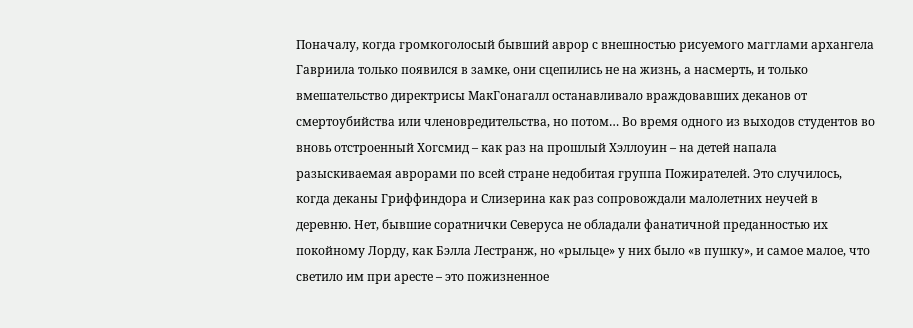Поначалу, когда громкоголосый бывший аврор с внешностью рисуемого магглами архангела Гавриила только появился в замке, они сцепились не на жизнь, а насмерть, и только вмешательство директрисы МакГонагалл останавливало враждовавших деканов от смертоубийства или членовредительства, но потом… Во время одного из выходов студентов во вновь отстроенный Хогсмид – как раз на прошлый Хэллоуин – на детей напала разыскиваемая аврорами по всей стране недобитая группа Пожирателей. Это случилось, когда деканы Гриффиндора и Слизерина как раз сопровождали малолетних неучей в деревню. Нет, бывшие соратнички Северуса не обладали фанатичной преданностью их покойному Лорду, как Бэлла Лестранж, но «рыльце» у них было «в пушку», и самое малое, что светило им при аресте – это пожизненное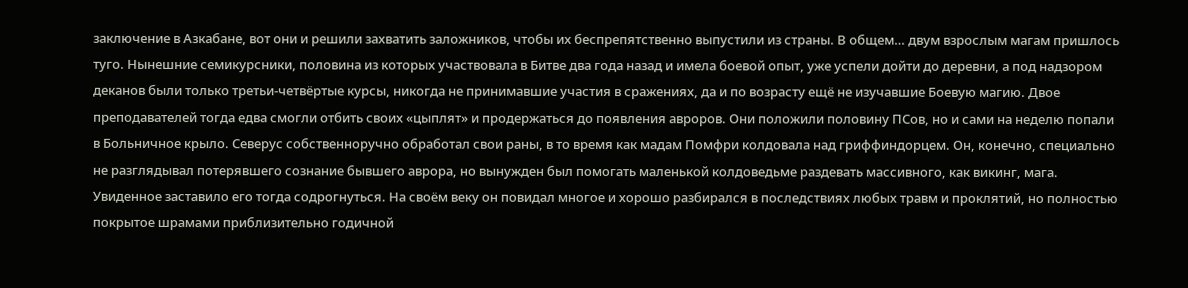заключение в Азкабане, вот они и решили захватить заложников, чтобы их беспрепятственно выпустили из страны. В общем… двум взрослым магам пришлось туго. Нынешние семикурсники, половина из которых участвовала в Битве два года назад и имела боевой опыт, уже успели дойти до деревни, а под надзором деканов были только третьи-четвёртые курсы, никогда не принимавшие участия в сражениях, да и по возрасту ещё не изучавшие Боевую магию. Двое преподавателей тогда едва смогли отбить своих «цыплят» и продержаться до появления авроров. Они положили половину ПСов, но и сами на неделю попали в Больничное крыло. Северус собственноручно обработал свои раны, в то время как мадам Помфри колдовала над гриффиндорцем. Он, конечно, специально не разглядывал потерявшего сознание бывшего аврора, но вынужден был помогать маленькой колдоведьме раздевать массивного, как викинг, мага. Увиденное заставило его тогда содрогнуться. На своём веку он повидал многое и хорошо разбирался в последствиях любых травм и проклятий, но полностью покрытое шрамами приблизительно годичной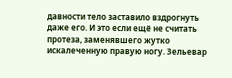давности тело заставило вздрогнуть даже его. И это если ещё не считать протеза, заменявшего жутко искалеченную правую ногу. Зельевар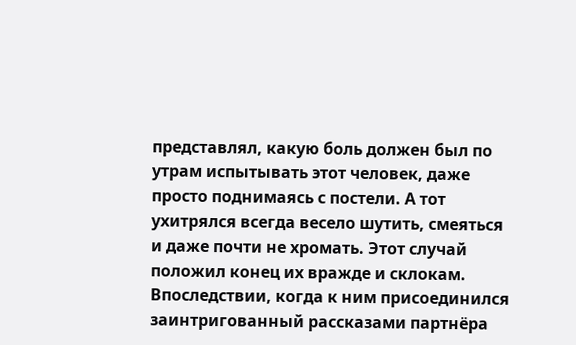представлял, какую боль должен был по утрам испытывать этот человек, даже просто поднимаясь с постели. А тот ухитрялся всегда весело шутить, смеяться и даже почти не хромать. Этот случай положил конец их вражде и склокам. Впоследствии, когда к ним присоединился заинтригованный рассказами партнёра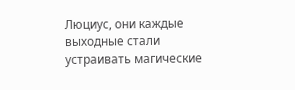Люциус, они каждые выходные стали устраивать магические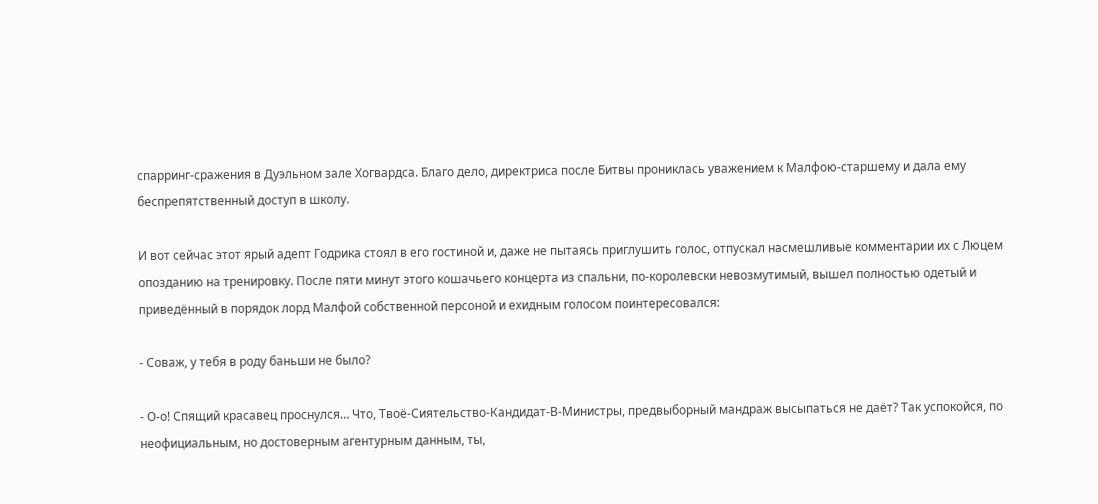спарринг-сражения в Дуэльном зале Хогвардса. Благо дело, директриса после Битвы прониклась уважением к Малфою-старшему и дала ему беспрепятственный доступ в школу.

И вот сейчас этот ярый адепт Годрика стоял в его гостиной и, даже не пытаясь приглушить голос, отпускал насмешливые комментарии их с Люцем опозданию на тренировку. После пяти минут этого кошачьего концерта из спальни, по-королевски невозмутимый, вышел полностью одетый и приведённый в порядок лорд Малфой собственной персоной и ехидным голосом поинтересовался:

- Соваж, у тебя в роду баньши не было?

- О-о! Спящий красавец проснулся… Что, Твоё-Сиятельство-Кандидат-В-Министры, предвыборный мандраж высыпаться не даёт? Так успокойся, по неофициальным, но достоверным агентурным данным, ты,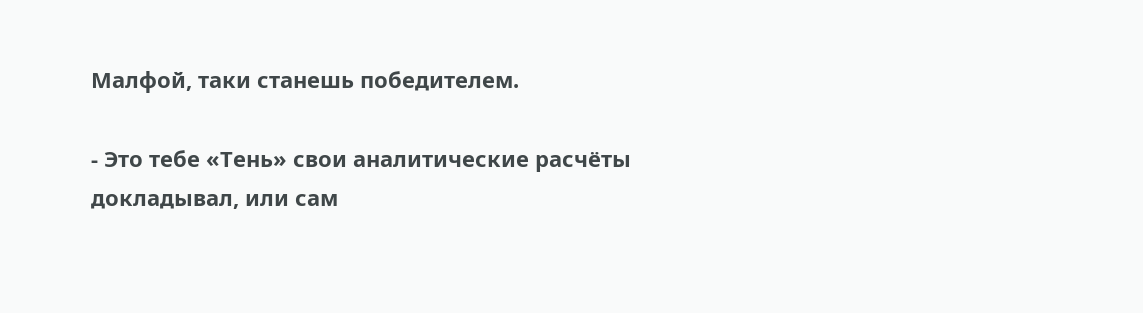Малфой, таки станешь победителем.

- Это тебе «Тень» свои аналитические расчёты докладывал, или сам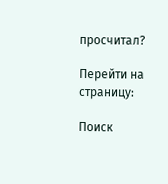просчитал?

Перейти на страницу:

Поиск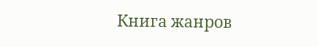Книга жанров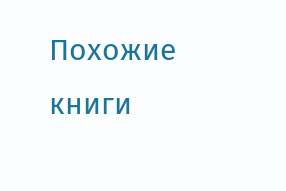Похожие книги